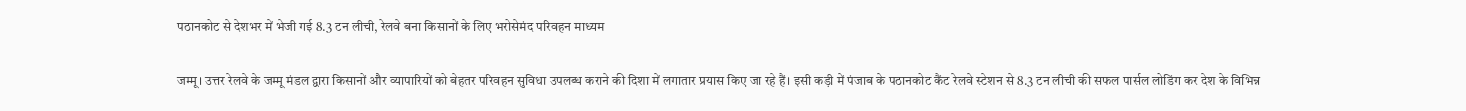पठानकोट से देशभर में भेजी गई 8.3 टन लीची, रेलवे बना किसानों के लिए भरोसेमंद परिवहन माध्यम

जम्मू। उत्तर रेलवे के जम्मू मंडल द्वारा किसानों और व्यापारियों को बेहतर परिवहन सुविधा उपलब्ध कराने की दिशा में लगातार प्रयास किए जा रहे हैं। इसी कड़ी में पंजाब के पठानकोट कैंट रेलवे स्टेशन से 8.3 टन लीची की सफल पार्सल लोडिंग कर देश के विभिन्न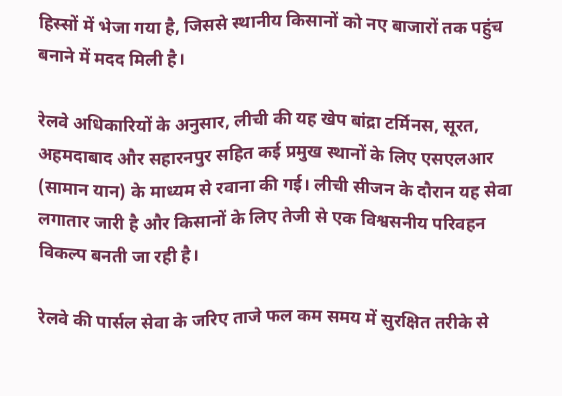हिस्सों में भेजा गया है, जिससे स्थानीय किसानों को नए बाजारों तक पहुंच बनाने में मदद मिली है।

रेलवे अधिकारियों के अनुसार, लीची की यह खेप बांद्रा टर्मिनस, सूरत, अहमदाबाद और सहारनपुर सहित कई प्रमुख स्थानों के लिए एसएलआर (सामान यान) के माध्यम से रवाना की गई। लीची सीजन के दौरान यह सेवा लगातार जारी है और किसानों के लिए तेजी से एक विश्वसनीय परिवहन विकल्प बनती जा रही है।

रेलवे की पार्सल सेवा के जरिए ताजे फल कम समय में सुरक्षित तरीके से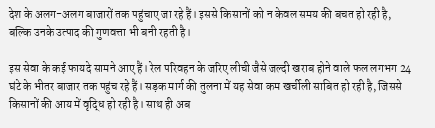देश के अलग-अलग बाजारों तक पहुंचाए जा रहे हैं। इससे किसानों को न केवल समय की बचत हो रही है, बल्कि उनके उत्पाद की गुणवत्ता भी बनी रहती है।

इस सेवा के कई फायदे सामने आए हैं। रेल परिवहन के जरिए लीची जैसे जल्दी खराब होने वाले फल लगभग 24 घंटे के भीतर बाजार तक पहुंच रहे हैं। सड़क मार्ग की तुलना में यह सेवा कम खर्चीली साबित हो रही है, जिससे किसानों की आय में वृद्धि हो रही है। साथ ही अब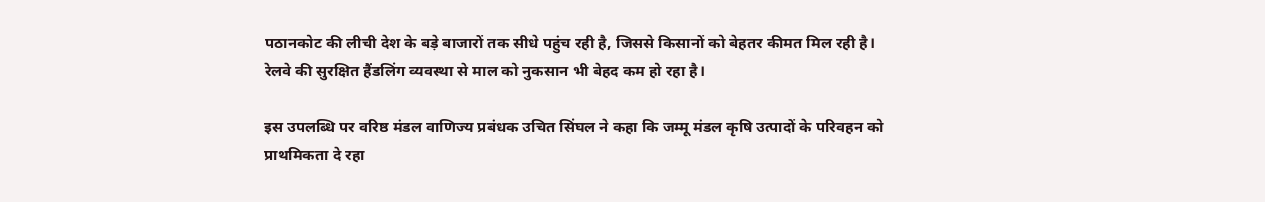पठानकोट की लीची देश के बड़े बाजारों तक सीधे पहुंच रही है, जिससे किसानों को बेहतर कीमत मिल रही है। रेलवे की सुरक्षित हैंडलिंग व्यवस्था से माल को नुकसान भी बेहद कम हो रहा है।

इस उपलब्धि पर वरिष्ठ मंडल वाणिज्य प्रबंधक उचित सिंघल ने कहा कि जम्मू मंडल कृषि उत्पादों के परिवहन को प्राथमिकता दे रहा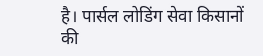है। पार्सल लोडिंग सेवा किसानों की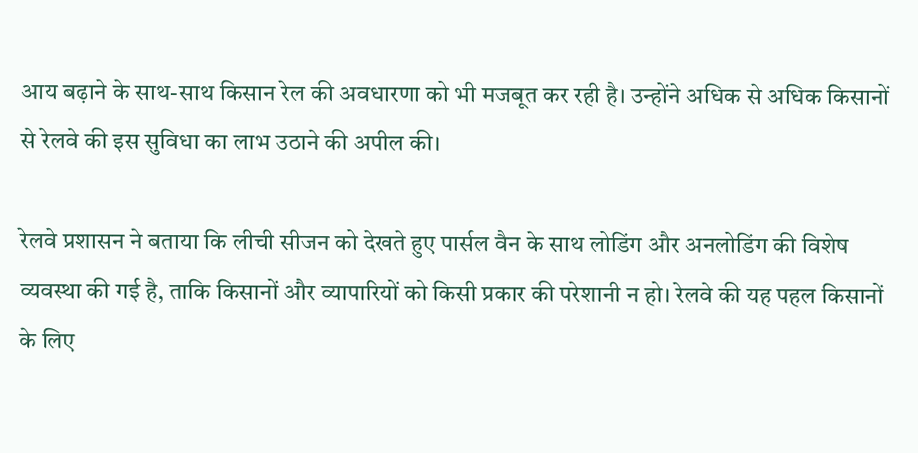आय बढ़ाने के साथ-साथ किसान रेल की अवधारणा को भी मजबूत कर रही है। उन्होंने अधिक से अधिक किसानों से रेलवे की इस सुविधा का लाभ उठाने की अपील की।

रेलवे प्रशासन ने बताया कि लीची सीजन को देखते हुए पार्सल वैन के साथ लोडिंग और अनलोडिंग की विशेष व्यवस्था की गई है, ताकि किसानों और व्यापारियों को किसी प्रकार की परेशानी न हो। रेलवे की यह पहल किसानों के लिए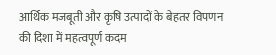आर्थिक मजबूती और कृषि उत्पादों के बेहतर विपणन की दिशा में महत्वपूर्ण कदम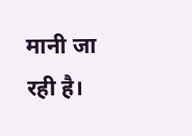मानी जा रही है।